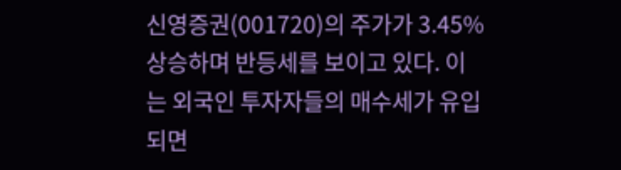신영증권(001720)의 주가가 3.45% 상승하며 반등세를 보이고 있다. 이는 외국인 투자자들의 매수세가 유입되면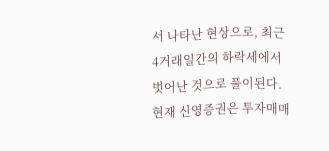서 나타난 현상으로, 최근 4거래일간의 하락세에서 벗어난 것으로 풀이된다. 현재 신영증권은 투자매매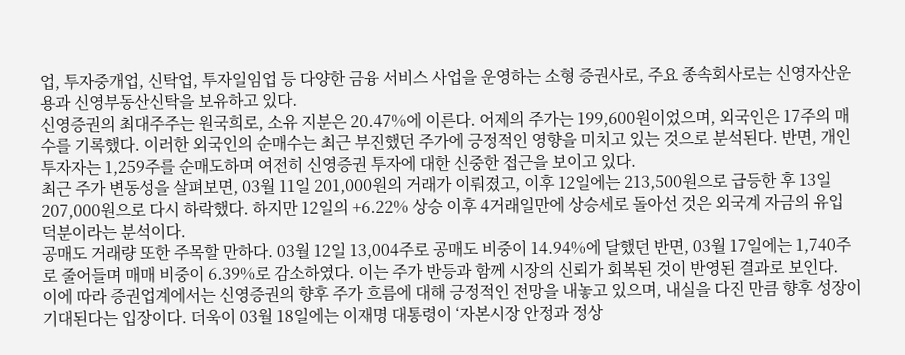업, 투자중개업, 신탁업, 투자일임업 등 다양한 금융 서비스 사업을 운영하는 소형 증권사로, 주요 종속회사로는 신영자산운용과 신영부동산신탁을 보유하고 있다.
신영증권의 최대주주는 원국희로, 소유 지분은 20.47%에 이른다. 어제의 주가는 199,600원이었으며, 외국인은 17주의 매수를 기록했다. 이러한 외국인의 순매수는 최근 부진했던 주가에 긍정적인 영향을 미치고 있는 것으로 분석된다. 반면, 개인 투자자는 1,259주를 순매도하며 여전히 신영증권 투자에 대한 신중한 접근을 보이고 있다.
최근 주가 변동성을 살펴보면, 03월 11일 201,000원의 거래가 이뤄졌고, 이후 12일에는 213,500원으로 급등한 후 13일 207,000원으로 다시 하락했다. 하지만 12일의 +6.22% 상승 이후 4거래일만에 상승세로 돌아선 것은 외국계 자금의 유입 덕분이라는 분석이다.
공매도 거래량 또한 주목할 만하다. 03월 12일 13,004주로 공매도 비중이 14.94%에 달했던 반면, 03월 17일에는 1,740주로 줄어들며 매매 비중이 6.39%로 감소하였다. 이는 주가 반등과 함께 시장의 신뢰가 회복된 것이 반영된 결과로 보인다.
이에 따라 증권업계에서는 신영증권의 향후 주가 흐름에 대해 긍정적인 전망을 내놓고 있으며, 내실을 다진 만큼 향후 성장이 기대된다는 입장이다. 더욱이 03월 18일에는 이재명 대통령이 ‘자본시장 안정과 정상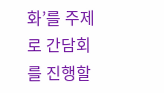화’를 주제로 간담회를 진행할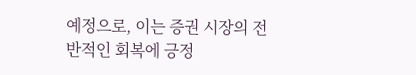예정으로, 이는 증권 시장의 전반적인 회복에 긍정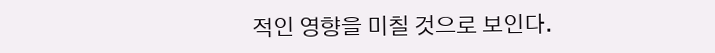적인 영향을 미칠 것으로 보인다.